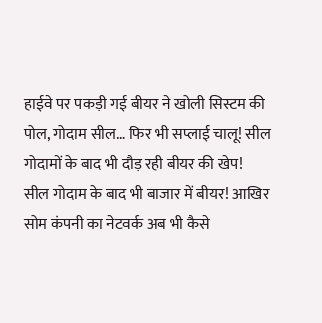हाईवे पर पकड़ी गई बीयर ने खोली सिस्टम की पोल, गोदाम सील… फिर भी सप्लाई चालू! सील गोदामों के बाद भी दौड़ रही बीयर की खेप!
सील गोदाम के बाद भी बाजार में बीयर! आखिर सोम कंपनी का नेटवर्क अब भी कैसे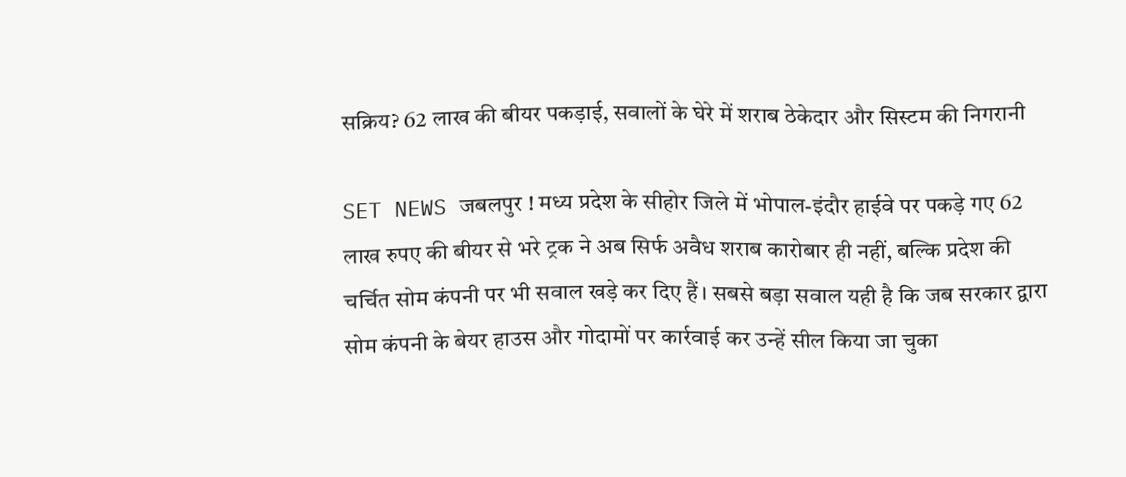सक्रिय? 62 लाख की बीयर पकड़ाई, सवालों के घेरे में शराब ठेकेदार और सिस्टम की निगरानी

SET NEWS जबलपुर ! मध्य प्रदेश के सीहोर जिले में भोपाल-इंदौर हाईवे पर पकड़े गए 62 लाख रुपए की बीयर से भरे ट्रक ने अब सिर्फ अवैध शराब कारोबार ही नहीं, बल्कि प्रदेश की चर्चित सोम कंपनी पर भी सवाल खड़े कर दिए हैं। सबसे बड़ा सवाल यही है कि जब सरकार द्वारा सोम कंपनी के बेयर हाउस और गोदामों पर कार्रवाई कर उन्हें सील किया जा चुका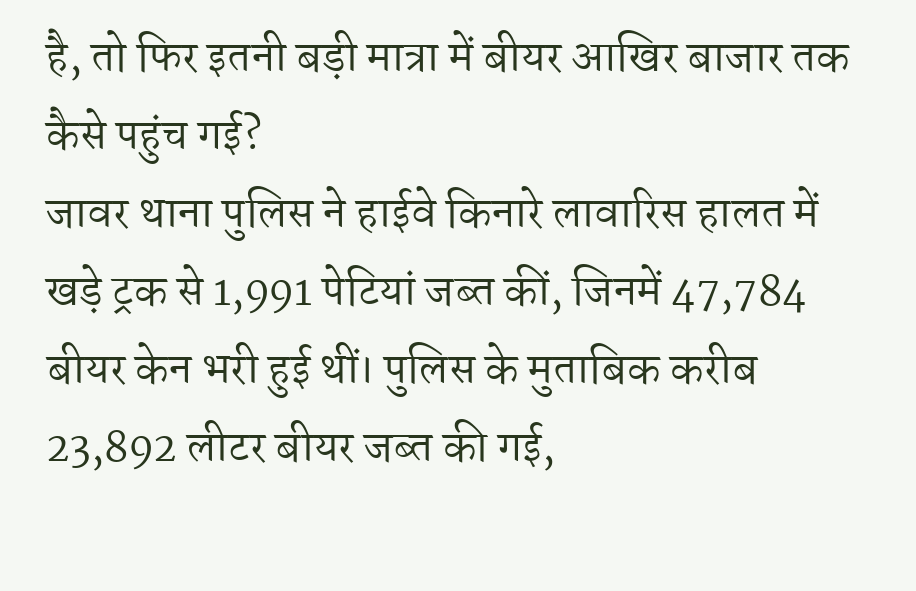है, तो फिर इतनी बड़ी मात्रा में बीयर आखिर बाजार तक कैसे पहुंच गई?
जावर थाना पुलिस ने हाईवे किनारे लावारिस हालत में खड़े ट्रक से 1,991 पेटियां जब्त कीं, जिनमें 47,784 बीयर केन भरी हुई थीं। पुलिस के मुताबिक करीब 23,892 लीटर बीयर जब्त की गई,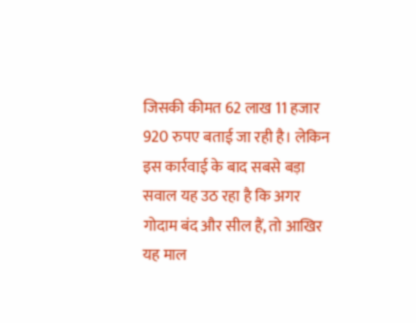जिसकी कीमत 62 लाख 11 हजार 920 रुपए बताई जा रही है। लेकिन इस कार्रवाई के बाद सबसे बड़ा सवाल यह उठ रहा है कि अगर गोदाम बंद और सील हैं, तो आखिर यह माल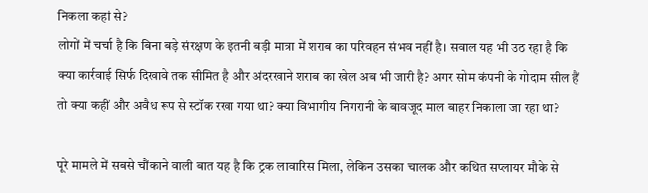निकला कहां से?
लोगों में चर्चा है कि बिना बड़े संरक्षण के इतनी बड़ी मात्रा में शराब का परिवहन संभव नहीं है। सवाल यह भी उठ रहा है कि क्या कार्रवाई सिर्फ दिखावे तक सीमित है और अंदरखाने शराब का खेल अब भी जारी है? अगर सोम कंपनी के गोदाम सील हैं तो क्या कहीं और अवैध रूप से स्टॉक रखा गया था? क्या विभागीय निगरानी के बावजूद माल बाहर निकाला जा रहा था?

पूरे मामले में सबसे चौंकाने वाली बात यह है कि ट्रक लावारिस मिला, लेकिन उसका चालक और कथित सप्लायर मौके से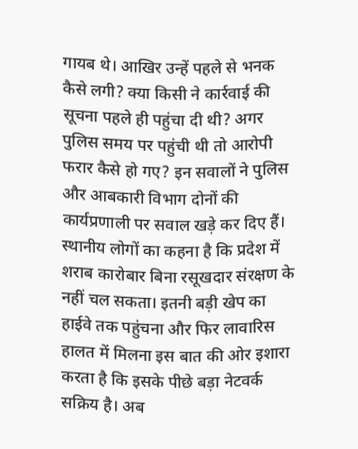गायब थे। आखिर उन्हें पहले से भनक कैसे लगी? क्या किसी ने कार्रवाई की सूचना पहले ही पहुंचा दी थी? अगर पुलिस समय पर पहुंची थी तो आरोपी फरार कैसे हो गए? इन सवालों ने पुलिस और आबकारी विभाग दोनों की कार्यप्रणाली पर सवाल खड़े कर दिए हैं।
स्थानीय लोगों का कहना है कि प्रदेश में शराब कारोबार बिना रसूखदार संरक्षण के नहीं चल सकता। इतनी बड़ी खेप का हाईवे तक पहुंचना और फिर लावारिस हालत में मिलना इस बात की ओर इशारा करता है कि इसके पीछे बड़ा नेटवर्क सक्रिय है। अब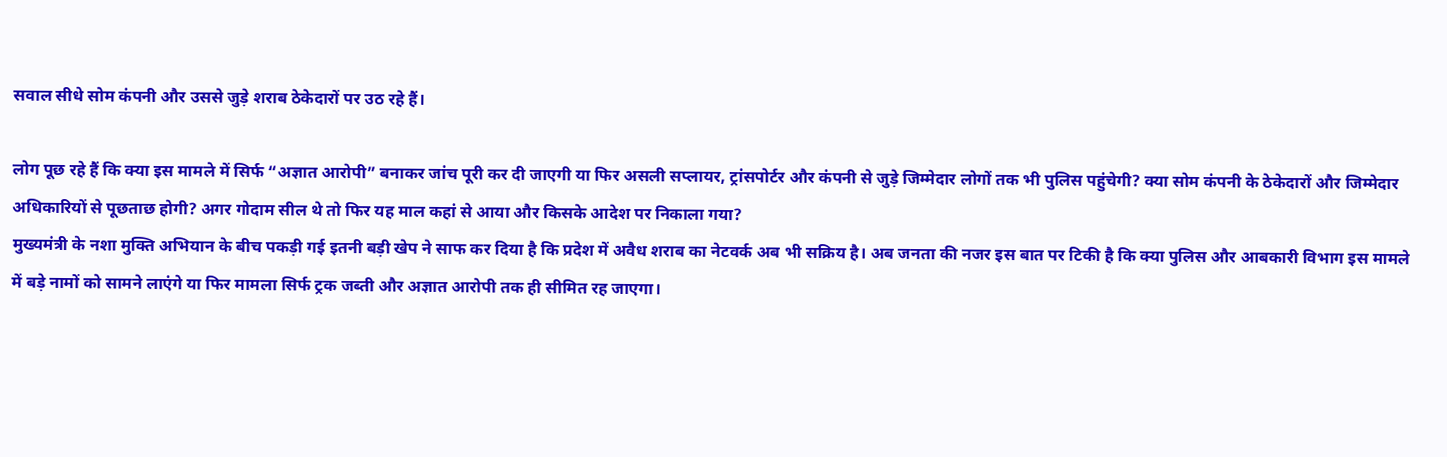सवाल सीधे सोम कंपनी और उससे जुड़े शराब ठेकेदारों पर उठ रहे हैं।

लोग पूछ रहे हैं कि क्या इस मामले में सिर्फ “अज्ञात आरोपी” बनाकर जांच पूरी कर दी जाएगी या फिर असली सप्लायर, ट्रांसपोर्टर और कंपनी से जुड़े जिम्मेदार लोगों तक भी पुलिस पहुंचेगी? क्या सोम कंपनी के ठेकेदारों और जिम्मेदार अधिकारियों से पूछताछ होगी? अगर गोदाम सील थे तो फिर यह माल कहां से आया और किसके आदेश पर निकाला गया?
मुख्यमंत्री के नशा मुक्ति अभियान के बीच पकड़ी गई इतनी बड़ी खेप ने साफ कर दिया है कि प्रदेश में अवैध शराब का नेटवर्क अब भी सक्रिय है। अब जनता की नजर इस बात पर टिकी है कि क्या पुलिस और आबकारी विभाग इस मामले में बड़े नामों को सामने लाएंगे या फिर मामला सिर्फ ट्रक जब्ती और अज्ञात आरोपी तक ही सीमित रह जाएगा।